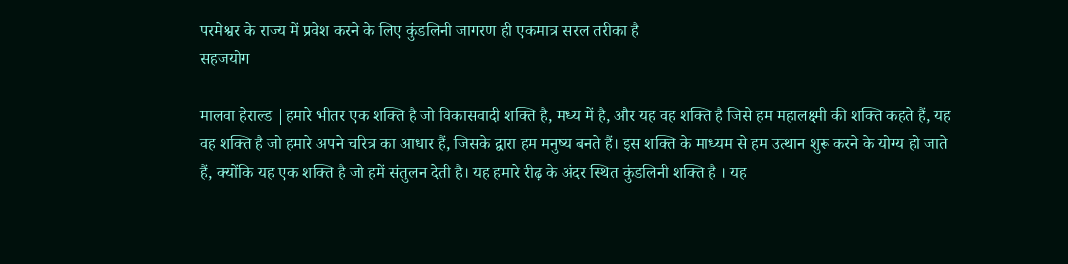परमेश्वर के राज्य में प्रवेश करने के लिए कुंडलिनी जागरण ही एकमात्र सरल तरीका है
सहजयोग

मालवा हेराल्ड |हमारे भीतर एक शक्ति है जो विकासवादी शक्ति है, मध्य में है, और यह वह शक्ति है जिसे हम महालक्ष्मी की शक्ति कहते हैं, यह वह शक्ति है जो हमारे अपने चरित्र का आधार हैं, जिसके द्वारा हम मनुष्य बनते हैं। इस शक्ति के माध्यम से हम उत्थान शुरू करने के योग्य हो जाते हैं, क्योंकि यह एक शक्ति है जो हमें संतुलन देती है। यह हमारे रीढ़ के अंदर स्थित कुंडलिनी शक्ति है । यह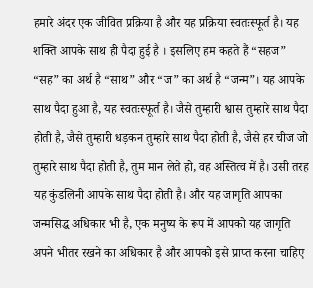हमारे अंदर एक जीवित प्रक्रिया है और यह प्रक्रिया स्वतःस्फूर्त है। यह शक्ति आपके साथ ही पैदा हुई है । इसलिए हम कहते हैं “सहज” “सह” का अर्थ है “साथ” और “ज” का अर्थ है “जन्म”। यह आपके साथ पैदा हुआ है, यह स्वतःस्फूर्त है। जैसे तुम्हारी श्वास तुम्हारे साथ पैदा होती है, जैसे तुम्हारी धड़कन तुम्हारे साथ पैदा होती है, जैसे हर चीज जो तुम्हारे साथ पैदा होती है, तुम मान लेते हो, वह अस्तित्व में है। उसी तरह यह कुंडलिनी आपके साथ पैदा होती है। और यह जागृति आपका जन्मसिद्ध अधिकार भी है, एक मनुष्य के रूप में आपको यह जागृति अपने भीतर रखने का अधिकार है और आपको इसे प्राप्त करना चाहिए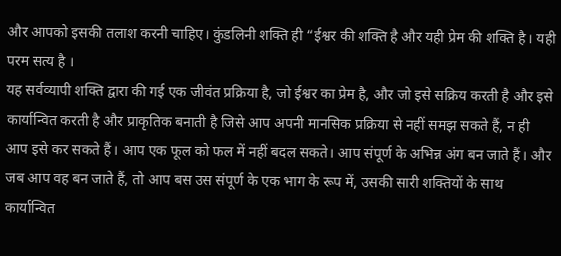और आपको इसकी तलाश करनी चाहिए। कुंडलिनी शक्ति ही “ईश्वर की शक्ति है और यही प्रेम की शक्ति है। यही परम सत्य है ।
यह सर्वव्यापी शक्ति द्वारा की गई एक जीवंत प्रक्रिया है, जो ईश्वर का प्रेम है, और जो इसे सक्रिय करती है और इसे कार्यान्वित करती है और प्राकृतिक बनाती है जिसे आप अपनी मानसिक प्रक्रिया से नहीं समझ सकते हैं, न ही आप इसे कर सकते हैं। आप एक फूल को फल में नहीं बदल सकते। आप संपूर्ण के अभिन्न अंग बन जाते हैं। और जब आप वह बन जाते हैं, तो आप बस उस संपूर्ण के एक भाग के रूप में, उसकी सारी शक्तियों के साथ कार्यान्वित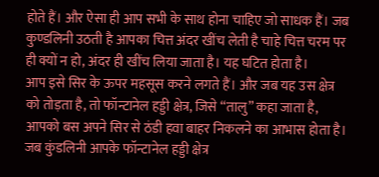होते हैं। और ऐसा ही आप सभी के साथ होना चाहिए जो साधक हैं। जब कुण्डलिनी उठती है आपका चित्त अंदर खींच लेती है चाहे चित्त चरम पर ही क्यों न हो, अंदर ही खींच लिया जाता है। यह घटित होता है।
आप इसे सिर के ऊपर महसूस करने लगते हैं। और जब यह उस क्षेत्र को तोड़ता है, तो फॉन्टानेल हड्डी क्षेत्र, जिसे “तालु” कहा जाता है, आपको बस अपने सिर से ठंडी हवा बाहर निकलने का आभास होता है। जब कुंडलिनी आपके फॉन्टानेल हड्डी क्षेत्र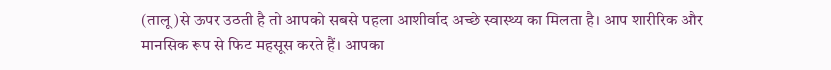(तालू)से ऊपर उठती है तो आपको सबसे पहला आशीर्वाद अच्छे स्वास्थ्य का मिलता है। आप शारीरिक और मानसिक रूप से फिट महसूस करते हैं। आपका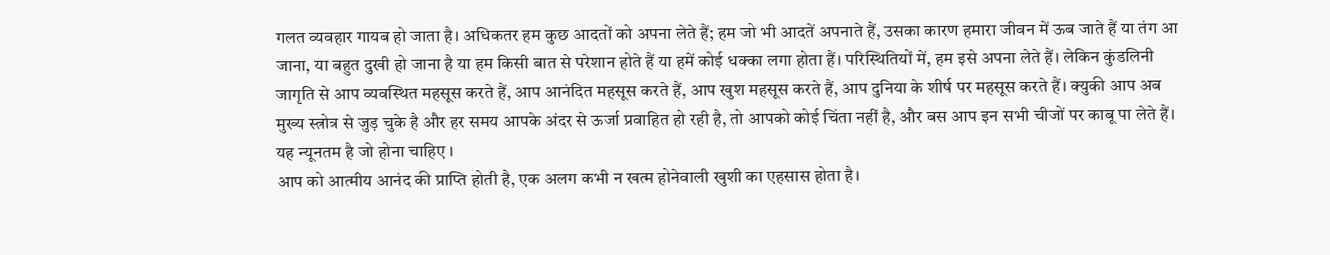गलत व्यवहार गायब हो जाता है। अधिकतर हम कुछ आदतों को अपना लेते हैं; हम जो भी आदतें अपनाते हैं, उसका कारण हमारा जीवन में ऊब जाते हैं या तंग आ जाना, या बहुत दुखी हो जाना है या हम किसी बात से परेशान होते हैं या हमें कोई धक्का लगा होता हैं। परिस्थितियों में, हम इसे अपना लेते हैं। लेकिन कुंडलिनी जागृति से आप व्यवस्थित महसूस करते हैं, आप आनंदित महसूस करते हैं, आप खुश महसूस करते हैं, आप दुनिया के शीर्ष पर महसूस करते हैं। क्युकी आप अब मुख्य स्त्रोत्र से जुड़ चुके है और हर समय आपके अंदर से ऊर्जा प्रवाहित हो रही है, तो आपको कोई चिंता नहीं है, और बस आप इन सभी चीजों पर काबू पा लेते हैं। यह न्यूनतम है जो होना चाहिए ।
आप को आत्मीय आनंद की प्राप्ति होती है, एक अलग कभी न खत्म होनेवाली खुशी का एहसास होता है।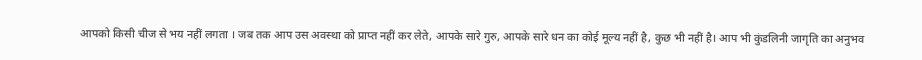आपको किसी चीज से भय नहीं लगता । जब तक आप उस अवस्था को प्राप्त नहीं कर लेते, आपके सारे गुरु, आपके सारे धन का कोई मूल्य नहीं है, कुछ भी नहीं है। आप भी कुंडलिनी जागृति का अनुभव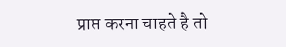प्राप्त करना चाहते है तो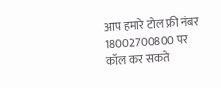आप हमारे टोल फ्री नंबर 18002700800 पर कॉल कर सकते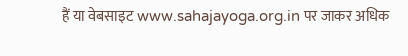हैं या वेबसाइट www.sahajayoga.org.in पर जाकर अधिक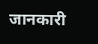जानकारी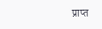प्राप्त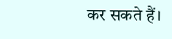कर सकते हैं।